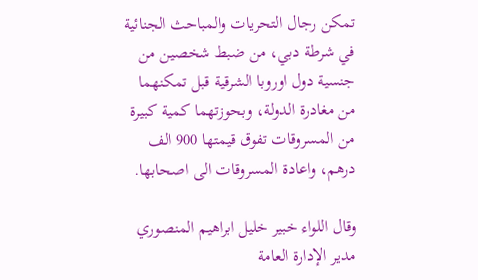تمكن رجال التحريات والمباحث الجنائية في شرطة دبي، من ضبط شخصين من جنسية دول اوروبا الشرقية قبل تمكنهما من مغادرة الدولة، وبحوزتهما كمية كبيرة من المسروقات تفوق قيمتها 900 الف درهم، واعادة المسروقات الى اصحابها.

وقال اللواء خبير خليل ابراهيم المنصوري مدير الإدارة العامة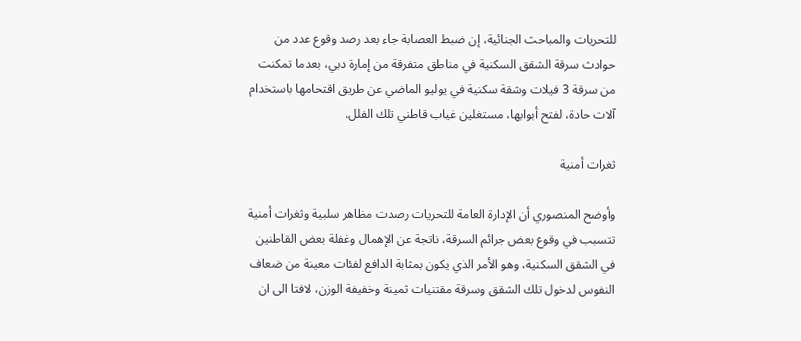للتحريات والمباحث الجنائية، إن ضبط العصابة جاء بعد رصد وقوع عدد من حوادث سرقة الشقق السكنية في مناطق متفرقة من إمارة دبي، بعدما تمكنت من سرقة 3 فيلات وشقة سكنية في يوليو الماضي عن طريق اقتحامها باستخدام آلات حادة، لفتح أبوابها، مستغلين غياب قاطني تلك الفلل.

ثغرات أمنية

وأوضح المنصوري أن الإدارة العامة للتحريات رصدت مظاهر سلبية وثغرات أمنية تتسبب في وقوع بعض جرائم السرقة، ناتجة عن الإهمال وغفلة بعض القاطنين في الشقق السكنية، وهو الأمر الذي يكون بمثابة الدافع لفئات معينة من ضعاف النفوس لدخول تلك الشقق وسرقة مقتنيات ثمينة وخفيفة الوزن، لافتا الى ان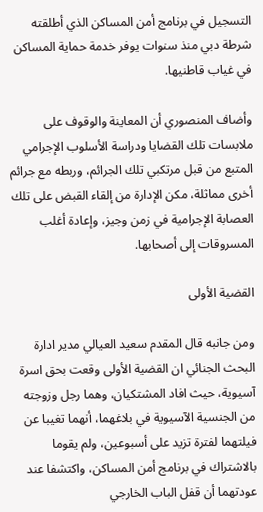التسجيل في برنامج أمن المساكن الذي أطلقته شرطة دبي منذ سنوات يوفر خدمة حماية المساكن في غياب قاطنيها.

وأضاف المنصوري أن المعاينة والوقوف على ملابسات تلك القضايا ودراسة الأسلوب الإجرامي المتبع من قبل مرتكبي تلك الجرائم، وربطه مع جرائم أخرى مماثلة، مكن الإدارة من إلقاء القبض على تلك العصابة الإجرامية في زمن وجيز، وإعادة أغلب المسروقات إلى أصحابها.

القضية الأولى

ومن جانبه قال المقدم سعيد العيالي مدير ادارة البحث الجنائي ان القضية الأولى وقعت بحق اسرة آسيوية، حيث افاد المشتكيان، وهما رجل وزوجته من الجنسية الآسيوية في بلاغهما، أنهما تغيبا عن فيلتهما لفترة تزيد على أسبوعين، ولم يقوما بالاشتراك في برنامج أمن المساكن، واكتشفا عند عودتهما أن قفل الباب الخارجي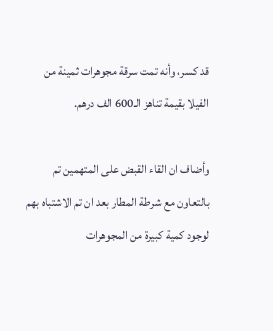قد كسر، وأنه تمت سرقة مجوهرات ثمينة من الفيلا بقيمة تناهز الـ600 الف درهم.

وأضاف ان القاء القبض على المتهمين تم بالتعاون مع شرطة المطار بعد ان تم الاشتباه بهم لوجود كمية كبيرة من المجوهرات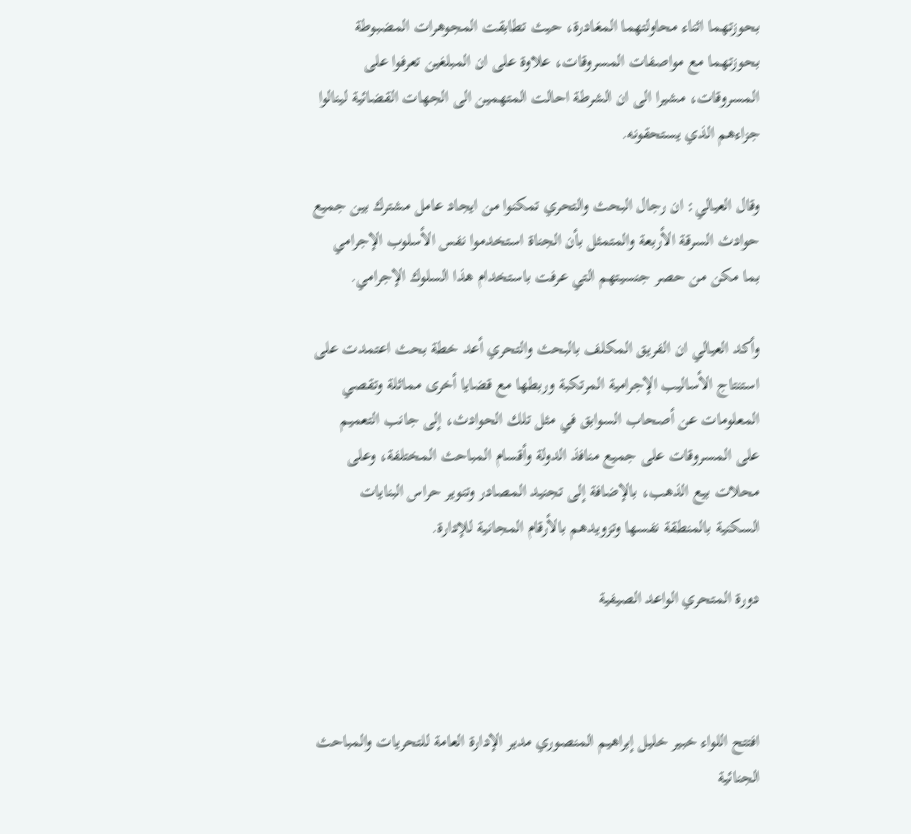بحوزتهما اثناء محاولتهما المغادرة، حيث تطابقت المجوهرات المضبوطة بحوزتهما مع مواصفات المسروقات، علاوة على ان المبلغين تعرفوا على المسروقات، مشيرا الى ان الشرطة احالت المتهمين الى الجهات القضائية لينالوا جزاءهم الذي يستحقونه.

وقال العيالي: ان رجال البحث والتحري تمكنوا من ايجاد عامل مشترك بين جميع حوادث السرقة الأربعة والمتمثل بأن الجناة استخدموا نفس الأسلوب الإجرامي بما مكن من حصر جنسيتهم التي عرفت باستخدام هذا السلوك الإجرامي.

وأكد العيالي ان الفريق المكلف بالبحث والتحري أعد خطة بحث اعتمدت على استنتاج الأساليب الإجرامية المرتكبة وربطها مع قضايا أخرى مماثلة وتقصي المعلومات عن أصحاب السوابق في مثل تلك الحوادث، إلى جانب التعميم على المسروقات على جميع منافذ الدولة وأقسام المباحث المختلفة، وعلى محلات بيع الذهب، بالإضافة إلى تجنيد المصادر وتنوير حراس البنايات السكنية بالمنطقة نفسها وتزويدهم بالأرقام المجانية للإدارة.

دورة المتحري الواعد الصيفية



افتتح اللواء خبير خليل إبراهيم المنصوري مدير الإدارة العامة للتحريات والمباحث الجنائية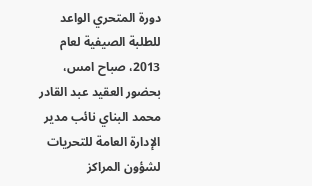دورة المتحري الواعد للطلبة الصيفية لعام 2013، صباح امس، بحضور العقيد عبد القادر محمد البناي نائب مدير الإدارة العامة للتحريات لشؤون المراكز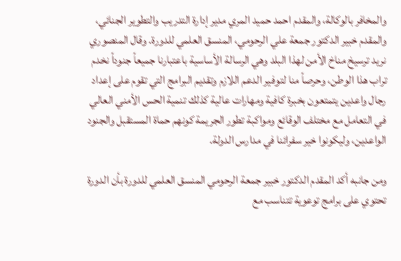والمخافر بالوكالة، والمقدم احمد حميد المري مدير إدارة التدريب والتطوير الجنائي، والمقدم خبير الدكتور جمعة علي الرحومي، المنسق العلمي للدورة. وقال المنصوري نريد ترسيخ مناخ الأمن لهذا البلد وهي الرسالة الأساسية باعتبارنا جميعاً جنوداً نخدم تراب هذا الوطن، وحرصاً منا لتوفير الدعم اللازم وتقديم البرامج التي تقوم على إعداد رجال واعدين يتمتعون بخبرة كافية ومهارات عالية كذلك تنمية الحس الأمني العالي في التعامل مع مختلف الوقائع ومواكبة تطور الجريمة كونهم حماة المستقبل والجنود الواعدين، وليكونوا خير سفرائنا في مدارس الدولة.

ومن جانبه أكد المقدم الدكتور خبير جمعة الرحومي المنسق العلمي للدورة بأن الدورة تحتوي على برامج توعوية تتناسب مع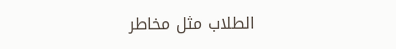الطلاب مثل مخاطر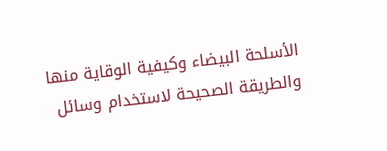الأسلحة البيضاء وكيفية الوقاية منها والطريقة الصحيحة لاستخدام وسائل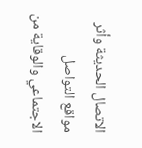الاتصال الحديثة وأثر مواقع التواصل الاجتماعي والوقاية من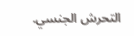التحرش الجنسي.